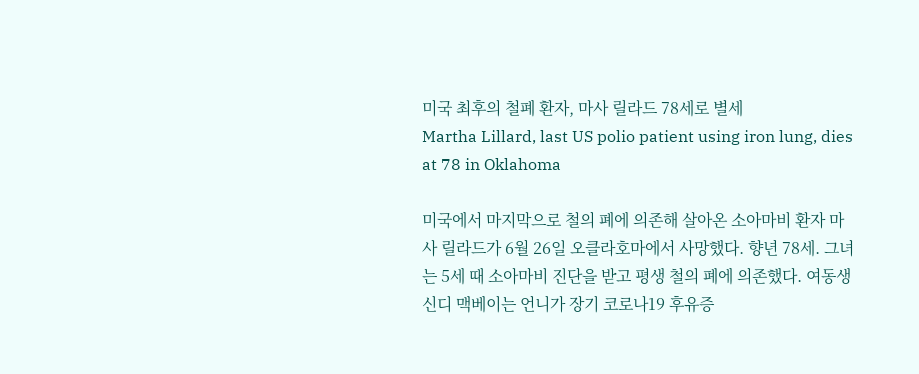미국 최후의 철폐 환자, 마사 릴라드 78세로 별세
Martha Lillard, last US polio patient using iron lung, dies at 78 in Oklahoma

미국에서 마지막으로 철의 폐에 의존해 살아온 소아마비 환자 마사 릴라드가 6월 26일 오클라호마에서 사망했다. 향년 78세. 그녀는 5세 때 소아마비 진단을 받고 평생 철의 폐에 의존했다. 여동생 신디 맥베이는 언니가 장기 코로나19 후유증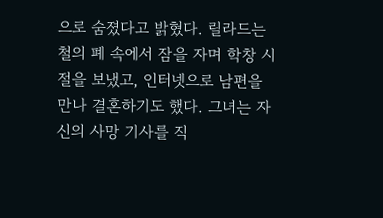으로 숨졌다고 밝혔다. 릴라드는 철의 폐 속에서 잠을 자며 학창 시절을 보냈고, 인터넷으로 남편을 만나 결혼하기도 했다. 그녀는 자신의 사망 기사를 직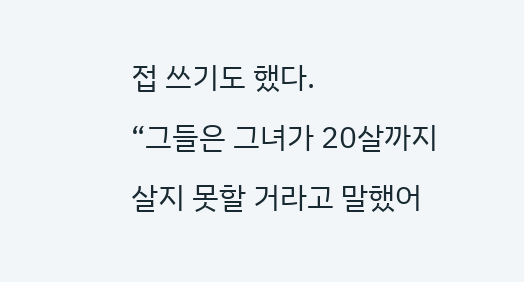접 쓰기도 했다.
“그들은 그녀가 20살까지 살지 못할 거라고 말했어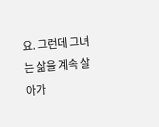요. 그런데 그녀는 삶을 계속 살아가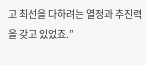고 최선을 다하려는 열정과 추진력을 갖고 있었죠.”